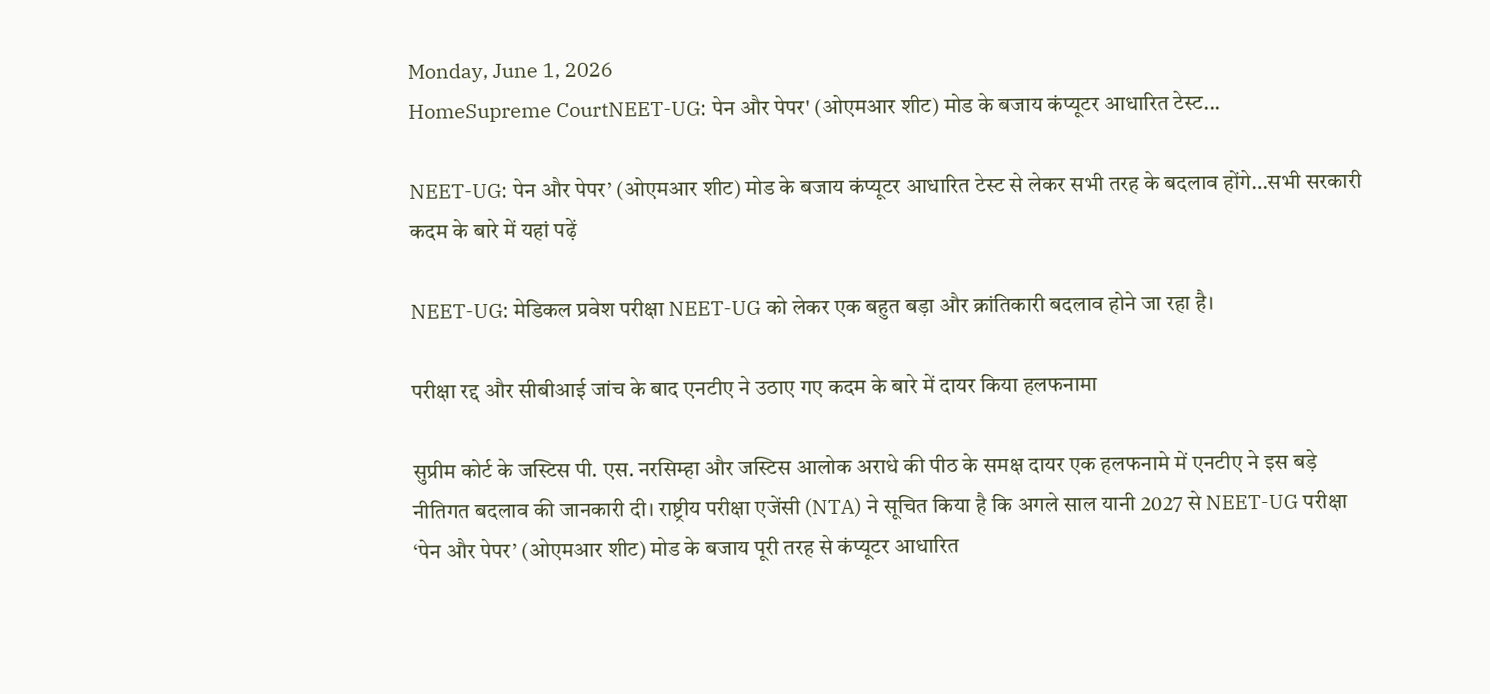Monday, June 1, 2026
HomeSupreme CourtNEET-UG: पेन और पेपर' (ओएमआर शीट) मोड के बजाय कंप्यूटर आधारित टेस्ट...

NEET-UG: पेन और पेपर’ (ओएमआर शीट) मोड के बजाय कंप्यूटर आधारित टेस्ट से लेकर सभी तरह के बदलाव होंगे…सभी सरकारी कदम के बारे में यहां पढ़ें

NEET-UG: मेडिकल प्रवेश परीक्षा NEET-UG को लेकर एक बहुत बड़ा और क्रांतिकारी बदलाव होने जा रहा है।

परीक्षा रद्द और सीबीआई जांच के बाद एनटीए ने उठाए गए कदम के बारे में दायर किया हलफनामा

सुप्रीम कोर्ट के जस्टिस पी. एस. नरसिम्हा और जस्टिस आलोक अराधे की पीठ के समक्ष दायर एक हलफनामे में एनटीए ने इस बड़े नीतिगत बदलाव की जानकारी दी। राष्ट्रीय परीक्षा एजेंसी (NTA) ने सूचित किया है कि अगले साल यानी 2027 से NEET-UG परीक्षा ‘पेन और पेपर’ (ओएमआर शीट) मोड के बजाय पूरी तरह से कंप्यूटर आधारित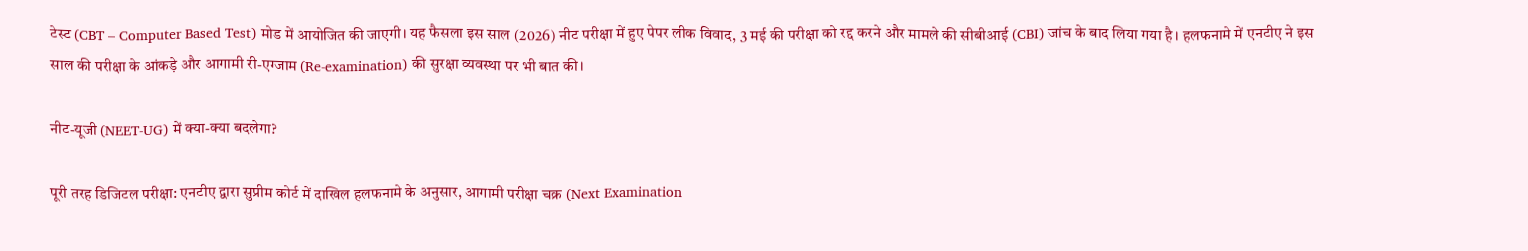टेस्ट (CBT – Computer Based Test) मोड में आयोजित की जाएगी। यह फैसला इस साल (2026) नीट परीक्षा में हुए पेपर लीक विवाद, 3 मई की परीक्षा को रद्द करने और मामले की सीबीआई (CBI) जांच के बाद लिया गया है। हलफनामे में एनटीए ने इस साल की परीक्षा के आंकड़े और आगामी री-एग्जाम (Re-examination) की सुरक्षा व्यवस्था पर भी बात की।

नीट-यूजी (NEET-UG) में क्या-क्या बदलेगा?

पूरी तरह डिजिटल परीक्षा: एनटीए द्वारा सुप्रीम कोर्ट में दाखिल हलफनामे के अनुसार, आगामी परीक्षा चक्र (Next Examination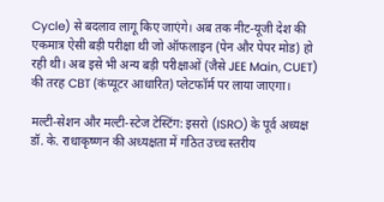Cycle) से बदलाव लागू किए जाएंगे। अब तक नीट-यूजी देश की एकमात्र ऐसी बड़ी परीक्षा थी जो ऑफलाइन (पेन और पेपर मोड) हो रही थी। अब इसे भी अन्य बड़ी परीक्षाओं (जैसे JEE Main, CUET) की तरह CBT (कंप्यूटर आधारित) प्लेटफॉर्म पर लाया जाएगा।

मल्टी-सेशन और मल्टी-स्टेज टेस्टिंग: इसरो (ISRO) के पूर्व अध्यक्ष डॉ. के. राधाकृष्णन की अध्यक्षता में गठित उच्च स्तरीय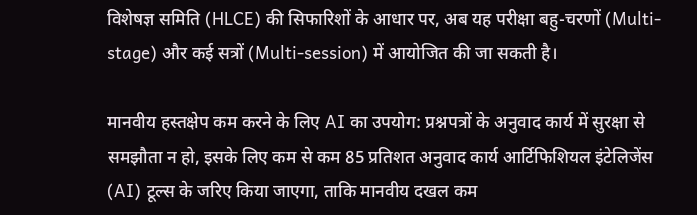विशेषज्ञ समिति (HLCE) की सिफारिशों के आधार पर, अब यह परीक्षा बहु-चरणों (Multi-stage) और कई सत्रों (Multi-session) में आयोजित की जा सकती है।

मानवीय हस्तक्षेप कम करने के लिए AI का उपयोग: प्रश्नपत्रों के अनुवाद कार्य में सुरक्षा से समझौता न हो, इसके लिए कम से कम 85 प्रतिशत अनुवाद कार्य आर्टिफिशियल इंटेलिजेंस (AI) टूल्स के जरिए किया जाएगा, ताकि मानवीय दखल कम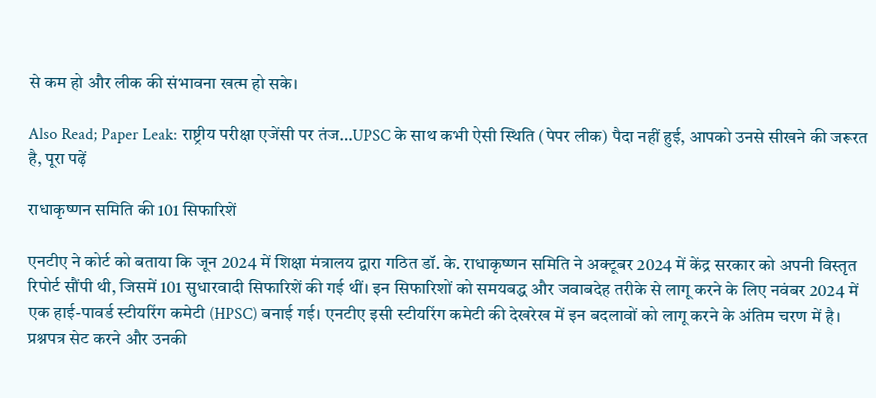से कम हो और लीक की संभावना खत्म हो सके।

Also Read; Paper Leak: राष्ट्रीय परीक्षा एजेंसी पर तंज…UPSC के साथ कभी ऐसी स्थिति (पेपर लीक) पैदा नहीं हुई, आपको उनसे सीखने की जरूरत है, पूरा पढ़ें

राधाकृष्णन समिति की 101 सिफारिशें

एनटीए ने कोर्ट को बताया कि जून 2024 में शिक्षा मंत्रालय द्वारा गठित डॉ. के. राधाकृष्णन समिति ने अक्टूबर 2024 में केंद्र सरकार को अपनी विस्तृत रिपोर्ट सौंपी थी, जिसमें 101 सुधारवादी सिफारिशें की गई थीं। इन सिफारिशों को समयबद्ध और जवाबदेह तरीके से लागू करने के लिए नवंबर 2024 में एक हाई-पावर्ड स्टीयरिंग कमेटी (HPSC) बनाई गई। एनटीए इसी स्टीयरिंग कमेटी की देखरेख में इन बदलावों को लागू करने के अंतिम चरण में है। प्रश्नपत्र सेट करने और उनकी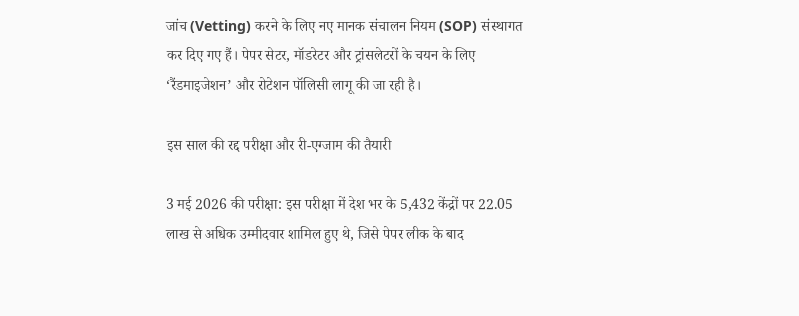जांच (Vetting) करने के लिए नए मानक संचालन नियम (SOP) संस्थागत कर दिए गए हैं। पेपर सेटर, मॉडरेटर और ट्रांसलेटरों के चयन के लिए ‘रैंडमाइजेशन’ और रोटेशन पॉलिसी लागू की जा रही है।

इस साल की रद्द परीक्षा और री-एग्जाम की तैयारी

3 मई 2026 की परीक्षा: इस परीक्षा में देश भर के 5,432 केंद्रों पर 22.05 लाख से अधिक उम्मीदवार शामिल हुए थे, जिसे पेपर लीक के बाद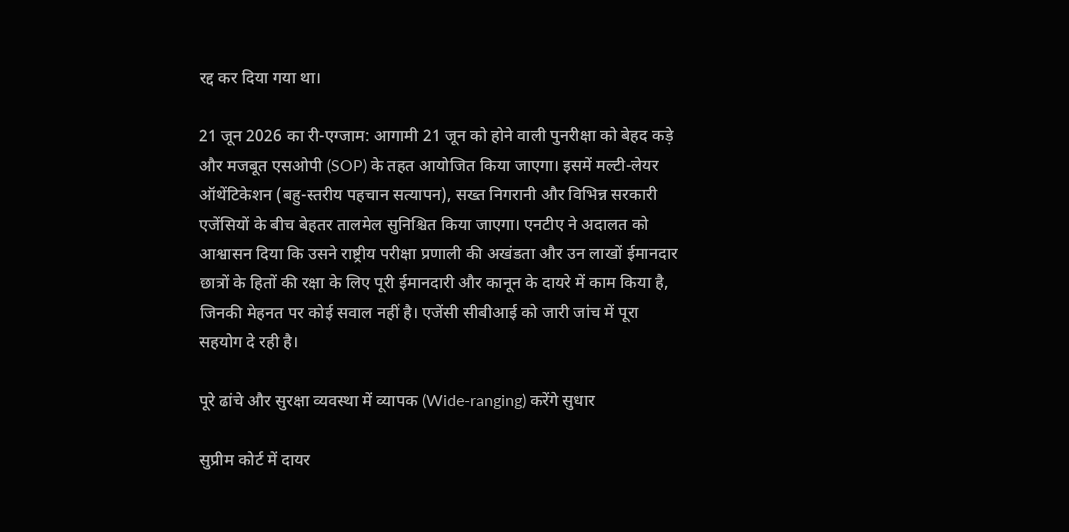रद्द कर दिया गया था।

21 जून 2026 का री-एग्जाम: आगामी 21 जून को होने वाली पुनरीक्षा को बेहद कड़े और मजबूत एसओपी (SOP) के तहत आयोजित किया जाएगा। इसमें मल्टी-लेयर ऑथेंटिकेशन (बहु-स्तरीय पहचान सत्यापन), सख्त निगरानी और विभिन्न सरकारी एजेंसियों के बीच बेहतर तालमेल सुनिश्चित किया जाएगा। एनटीए ने अदालत को आश्वासन दिया कि उसने राष्ट्रीय परीक्षा प्रणाली की अखंडता और उन लाखों ईमानदार छात्रों के हितों की रक्षा के लिए पूरी ईमानदारी और कानून के दायरे में काम किया है, जिनकी मेहनत पर कोई सवाल नहीं है। एजेंसी सीबीआई को जारी जांच में पूरा सहयोग दे रही है।

पूरे ढांचे और सुरक्षा व्यवस्था में व्यापक (Wide-ranging) करेंगे सुधार

सुप्रीम कोर्ट में दायर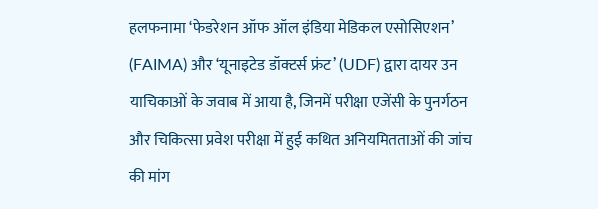हलफनामा ‘फेडरेशन ऑफ ऑल इंडिया मेडिकल एसोसिएशन’ (FAIMA) और ‘यूनाइटेड डॉक्टर्स फ्रंट’ (UDF) द्वारा दायर उन याचिकाओं के जवाब में आया है, जिनमें परीक्षा एजेंसी के पुनर्गठन और चिकित्सा प्रवेश परीक्षा में हुई कथित अनियमितताओं की जांच की मांग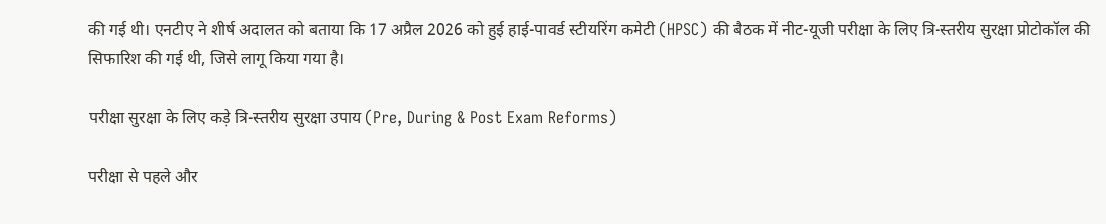की गई थी। एनटीए ने शीर्ष अदालत को बताया कि 17 अप्रैल 2026 को हुई हाई-पावर्ड स्टीयरिंग कमेटी (HPSC) की बैठक में नीट-यूजी परीक्षा के लिए त्रि-स्तरीय सुरक्षा प्रोटोकॉल की सिफारिश की गई थी, जिसे लागू किया गया है।

परीक्षा सुरक्षा के लिए कड़े त्रि-स्तरीय सुरक्षा उपाय (Pre, During & Post Exam Reforms)

परीक्षा से पहले और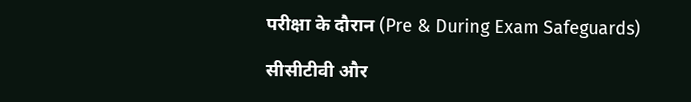परीक्षा के दौरान (Pre & During Exam Safeguards)

सीसीटीवी और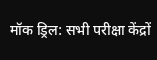मॉक ड्रिल: सभी परीक्षा केंद्रों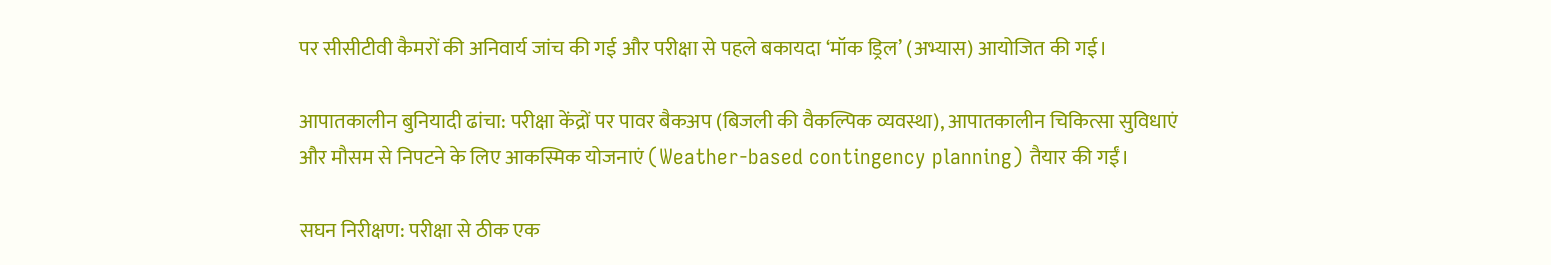पर सीसीटीवी कैमरों की अनिवार्य जांच की गई और परीक्षा से पहले बकायदा ‘मॉक ड्रिल’ (अभ्यास) आयोजित की गई।

आपातकालीन बुनियादी ढांचा: परीक्षा केंद्रों पर पावर बैकअप (बिजली की वैकल्पिक व्यवस्था), आपातकालीन चिकित्सा सुविधाएं और मौसम से निपटने के लिए आकस्मिक योजनाएं (Weather-based contingency planning) तैयार की गईं।

सघन निरीक्षण: परीक्षा से ठीक एक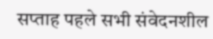सप्ताह पहले सभी संवेदनशील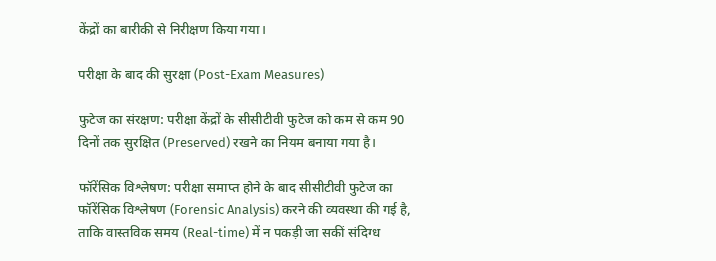केंद्रों का बारीकी से निरीक्षण किया गया।

परीक्षा के बाद की सुरक्षा (Post-Exam Measures)

फुटेज का संरक्षण: परीक्षा केंद्रों के सीसीटीवी फुटेज को कम से कम 90 दिनों तक सुरक्षित (Preserved) रखने का नियम बनाया गया है।

फॉरेंसिक विश्लेषण: परीक्षा समाप्त होने के बाद सीसीटीवी फुटेज का फॉरेंसिक विश्लेषण (Forensic Analysis) करने की व्यवस्था की गई है, ताकि वास्तविक समय (Real-time) में न पकड़ी जा सकीं संदिग्ध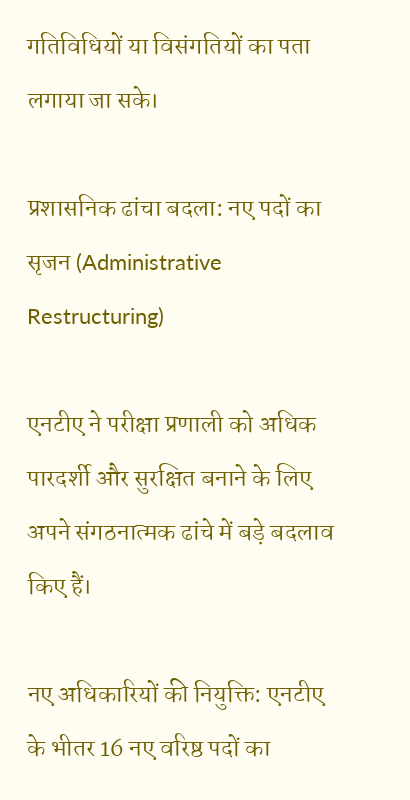गतिविधियों या विसंगतियों का पता लगाया जा सके।

प्रशासनिक ढांचा बदला: नए पदों का सृजन (Administrative Restructuring)

एनटीए ने परीक्षा प्रणाली को अधिक पारदर्शी और सुरक्षित बनाने के लिए अपने संगठनात्मक ढांचे में बड़े बदलाव किए हैं।

नए अधिकारियों की नियुक्ति: एनटीए के भीतर 16 नए वरिष्ठ पदों का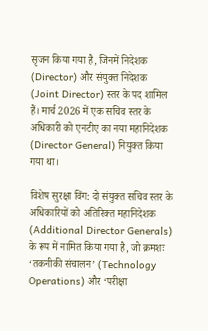सृजन किया गया है, जिनमें निदेशक (Director) और संयुक्त निदेशक (Joint Director) स्तर के पद शामिल हैं। मार्च 2026 में एक सचिव स्तर के अधिकारी को एनटीए का नया महानिदेशक (Director General) नियुक्त किया गया था।

विशेष सुरक्षा विंग: दो संयुक्त सचिव स्तर के अधिकारियों को अतिरिक्त महानिदेशक (Additional Director Generals) के रूप में नामित किया गया है, जो क्रमशः ‘तकनीकी संचालन’ (Technology Operations) और ‘परीक्षा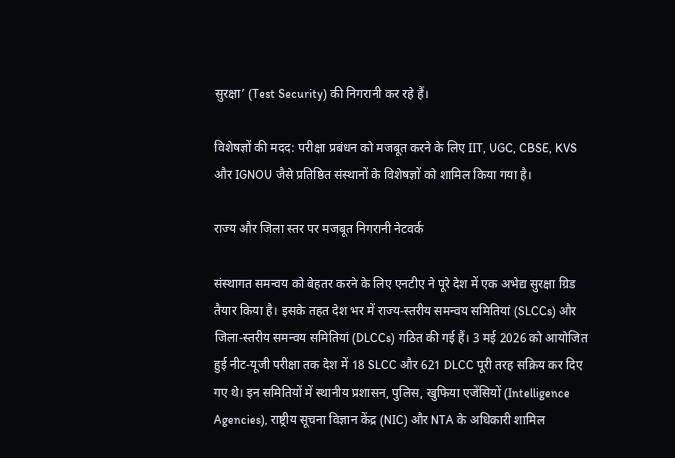सुरक्षा’ (Test Security) की निगरानी कर रहे हैं।

विशेषज्ञों की मदद: परीक्षा प्रबंधन को मजबूत करने के लिए IIT, UGC, CBSE, KVS और IGNOU जैसे प्रतिष्ठित संस्थानों के विशेषज्ञों को शामिल किया गया है।

राज्य और जिला स्तर पर मजबूत निगरानी नेटवर्क

संस्थागत समन्वय को बेहतर करने के लिए एनटीए ने पूरे देश में एक अभेद्य सुरक्षा ग्रिड तैयार किया है। इसके तहत देश भर में राज्य-स्तरीय समन्वय समितियां (SLCCs) और जिला-स्तरीय समन्वय समितियां (DLCCs) गठित की गई हैं। 3 मई 2026 को आयोजित हुई नीट-यूजी परीक्षा तक देश में 18 SLCC और 621 DLCC पूरी तरह सक्रिय कर दिए गए थे। इन समितियों में स्थानीय प्रशासन, पुलिस, खुफिया एजेंसियों (Intelligence Agencies), राष्ट्रीय सूचना विज्ञान केंद्र (NIC) और NTA के अधिकारी शामिल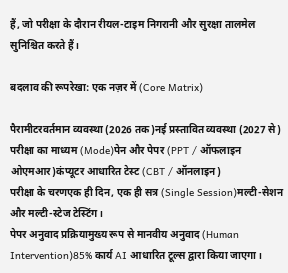हैं, जो परीक्षा के दौरान रीयल-टाइम निगरानी और सुरक्षा तालमेल सुनिश्चित करते हैं।

बदलाव की रूपरेखा: एक नज़र में (Core Matrix)

पैरामीटरवर्तमान व्यवस्था (2026 तक)नई प्रस्तावित व्यवस्था (2027 से)
परीक्षा का माध्यम (Mode)पेन और पेपर (PPT / ऑफलाइन ओएमआर)कंप्यूटर आधारित टेस्ट (CBT / ऑनलाइन)
परीक्षा के चरणएक ही दिन, एक ही सत्र (Single Session)मल्टी-सेशन और मल्टी-स्टेज टेस्टिंग।
पेपर अनुवाद प्रक्रियामुख्य रूप से मानवीय अनुवाद (Human Intervention)85% कार्य AI आधारित टूल्स द्वारा किया जाएगा।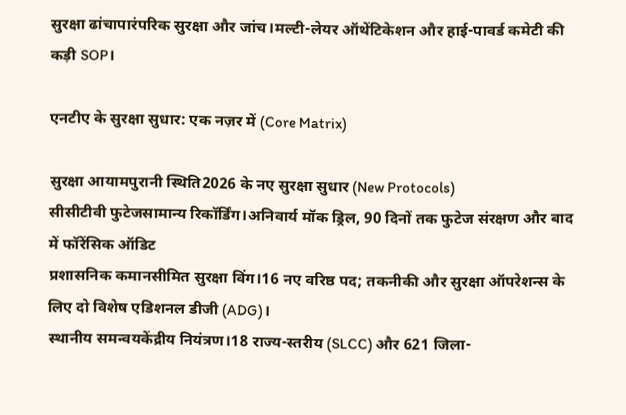सुरक्षा ढांचापारंपरिक सुरक्षा और जांच।मल्टी-लेयर ऑथेंटिकेशन और हाई-पावर्ड कमेटी की कड़ी SOP।

एनटीए के सुरक्षा सुधार: एक नज़र में (Core Matrix)

सुरक्षा आयामपुरानी स्थिति2026 के नए सुरक्षा सुधार (New Protocols)
सीसीटीवी फुटेजसामान्य रिकॉर्डिंग।अनिवार्य मॉक ड्रिल, 90 दिनों तक फुटेज संरक्षण और बाद में फॉरेंसिक ऑडिट
प्रशासनिक कमानसीमित सुरक्षा विंग।16 नए वरिष्ठ पद; तकनीकी और सुरक्षा ऑपरेशन्स के लिए दो विशेष एडिशनल डीजी (ADG)।
स्थानीय समन्वयकेंद्रीय नियंत्रण।18 राज्य-स्तरीय (SLCC) और 621 जिला-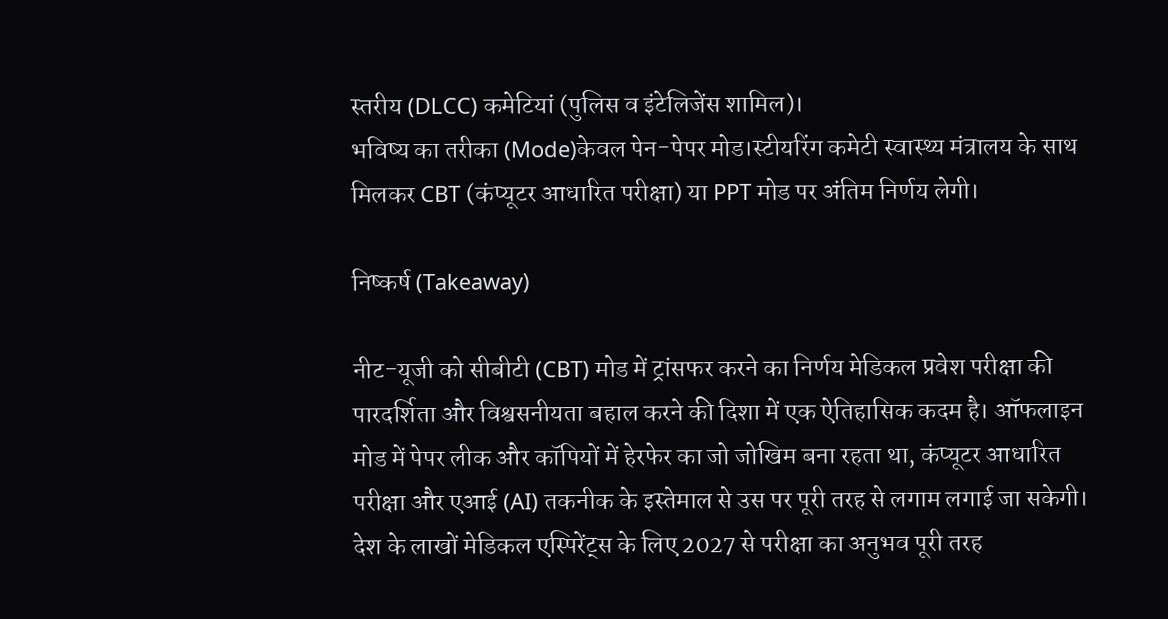स्तरीय (DLCC) कमेटियां (पुलिस व इंटेलिजेंस शामिल)।
भविष्य का तरीका (Mode)केवल पेन-पेपर मोड।स्टीयरिंग कमेटी स्वास्थ्य मंत्रालय के साथ मिलकर CBT (कंप्यूटर आधारित परीक्षा) या PPT मोड पर अंतिम निर्णय लेगी।

निष्कर्ष (Takeaway)

नीट-यूजी को सीबीटी (CBT) मोड में ट्रांसफर करने का निर्णय मेडिकल प्रवेश परीक्षा की पारदर्शिता और विश्वसनीयता बहाल करने की दिशा में एक ऐतिहासिक कदम है। ऑफलाइन मोड में पेपर लीक और कॉपियों में हेरफेर का जो जोखिम बना रहता था, कंप्यूटर आधारित परीक्षा और एआई (AI) तकनीक के इस्तेमाल से उस पर पूरी तरह से लगाम लगाई जा सकेगी। देश के लाखों मेडिकल एस्पिरेंट्स के लिए 2027 से परीक्षा का अनुभव पूरी तरह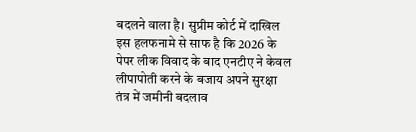बदलने वाला है। सुप्रीम कोर्ट में दाखिल इस हलफनामे से साफ है कि 2026 के पेपर लीक विवाद के बाद एनटीए ने केवल लीपापोती करने के बजाय अपने सुरक्षा तंत्र में जमीनी बदलाव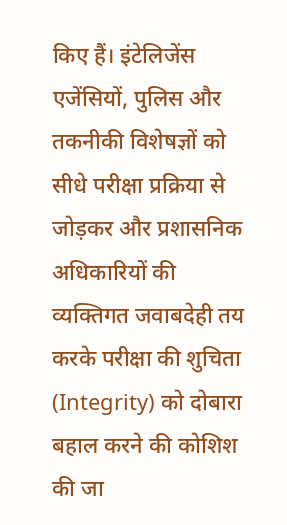किए हैं। इंटेलिजेंस एजेंसियों, पुलिस और तकनीकी विशेषज्ञों को सीधे परीक्षा प्रक्रिया से जोड़कर और प्रशासनिक अधिकारियों की व्यक्तिगत जवाबदेही तय करके परीक्षा की शुचिता (Integrity) को दोबारा बहाल करने की कोशिश की जा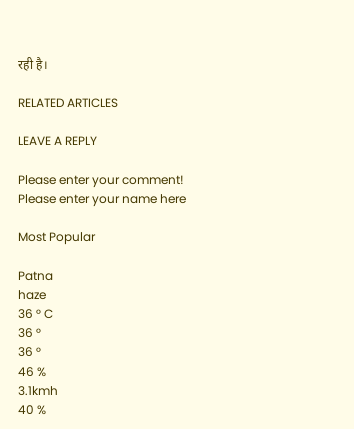रही है।

RELATED ARTICLES

LEAVE A REPLY

Please enter your comment!
Please enter your name here

Most Popular

Patna
haze
36 ° C
36 °
36 °
46 %
3.1kmh
40 %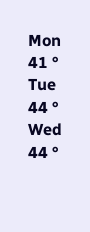Mon
41 °
Tue
44 °
Wed
44 °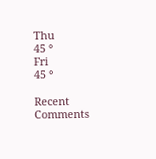Thu
45 °
Fri
45 °

Recent Comments